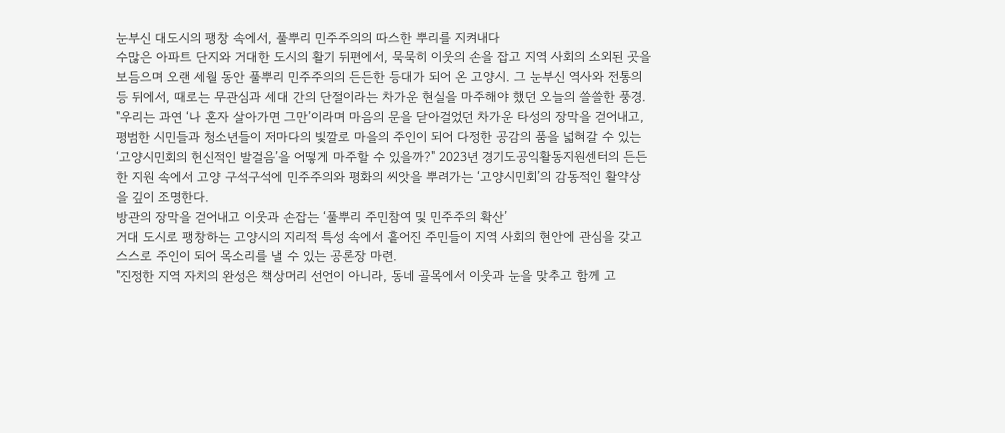눈부신 대도시의 팽창 속에서, 풀뿌리 민주주의의 따스한 뿌리를 지켜내다
수많은 아파트 단지와 거대한 도시의 활기 뒤편에서, 묵묵히 이웃의 손을 잡고 지역 사회의 소외된 곳을 보듬으며 오랜 세월 동안 풀뿌리 민주주의의 든든한 등대가 되어 온 고양시. 그 눈부신 역사와 전통의 등 뒤에서, 때로는 무관심과 세대 간의 단절이라는 차가운 현실을 마주해야 했던 오늘의 쓸쓸한 풍경.
"우리는 과연 ‘나 혼자 살아가면 그만’이라며 마음의 문을 닫아걸었던 차가운 타성의 장막을 걷어내고, 평범한 시민들과 청소년들이 저마다의 빛깔로 마을의 주인이 되어 다정한 공감의 품을 넓혀갈 수 있는 ‘고양시민회의 헌신적인 발걸음’을 어떻게 마주할 수 있을까?" 2023년 경기도공익활동지원센터의 든든한 지원 속에서 고양 구석구석에 민주주의와 평화의 씨앗을 뿌려가는 ‘고양시민회’의 감동적인 활약상을 깊이 조명한다.
방관의 장막을 걷어내고 이웃과 손잡는 ‘풀뿌리 주민참여 및 민주주의 확산’
거대 도시로 팽창하는 고양시의 지리적 특성 속에서 흩어진 주민들이 지역 사회의 현안에 관심을 갖고 스스로 주인이 되어 목소리를 낼 수 있는 공론장 마련.
"진정한 지역 자치의 완성은 책상머리 선언이 아니라, 동네 골목에서 이웃과 눈을 맞추고 함께 고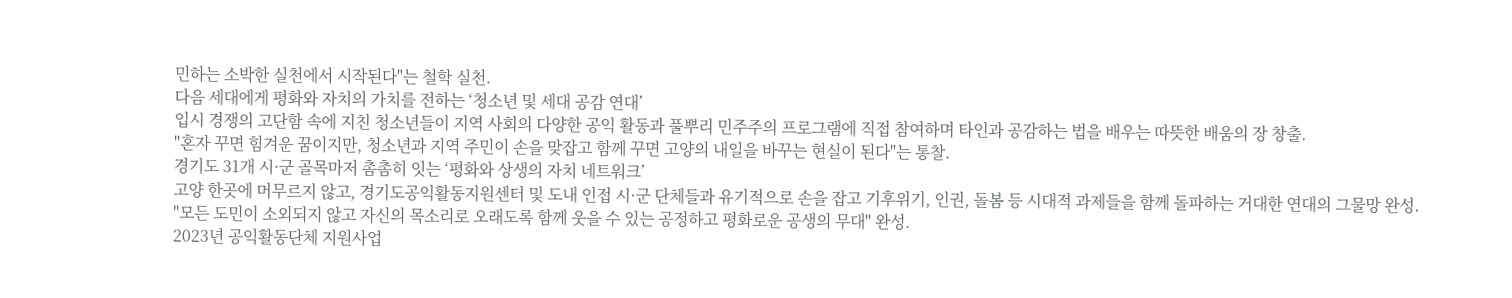민하는 소박한 실천에서 시작된다"는 철학 실천.
다음 세대에게 평화와 자치의 가치를 전하는 ‘청소년 및 세대 공감 연대’
입시 경쟁의 고단함 속에 지친 청소년들이 지역 사회의 다양한 공익 활동과 풀뿌리 민주주의 프로그램에 직접 참여하며 타인과 공감하는 법을 배우는 따뜻한 배움의 장 창출.
"혼자 꾸면 힘겨운 꿈이지만, 청소년과 지역 주민이 손을 맞잡고 함께 꾸면 고양의 내일을 바꾸는 현실이 된다"는 통찰.
경기도 31개 시·군 골목마저 촘촘히 잇는 ‘평화와 상생의 자치 네트워크’
고양 한곳에 머무르지 않고, 경기도공익활동지원센터 및 도내 인접 시·군 단체들과 유기적으로 손을 잡고 기후위기, 인권, 돌봄 등 시대적 과제들을 함께 돌파하는 거대한 연대의 그물망 완성.
"모든 도민이 소외되지 않고 자신의 목소리로 오래도록 함께 웃을 수 있는 공정하고 평화로운 공생의 무대" 완성.
2023년 공익활동단체 지원사업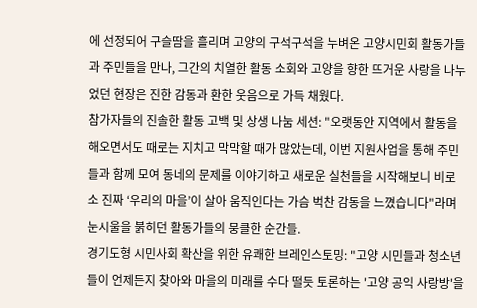에 선정되어 구슬땀을 흘리며 고양의 구석구석을 누벼온 고양시민회 활동가들과 주민들을 만나, 그간의 치열한 활동 소회와 고양을 향한 뜨거운 사랑을 나누었던 현장은 진한 감동과 환한 웃음으로 가득 채웠다.
참가자들의 진솔한 활동 고백 및 상생 나눔 세션: "오랫동안 지역에서 활동을 해오면서도 때로는 지치고 막막할 때가 많았는데, 이번 지원사업을 통해 주민들과 함께 모여 동네의 문제를 이야기하고 새로운 실천들을 시작해보니 비로소 진짜 ‘우리의 마을’이 살아 움직인다는 가슴 벅찬 감동을 느꼈습니다"라며 눈시울을 붉히던 활동가들의 뭉클한 순간들.
경기도형 시민사회 확산을 위한 유쾌한 브레인스토밍: "고양 시민들과 청소년들이 언제든지 찾아와 마을의 미래를 수다 떨듯 토론하는 '고양 공익 사랑방'을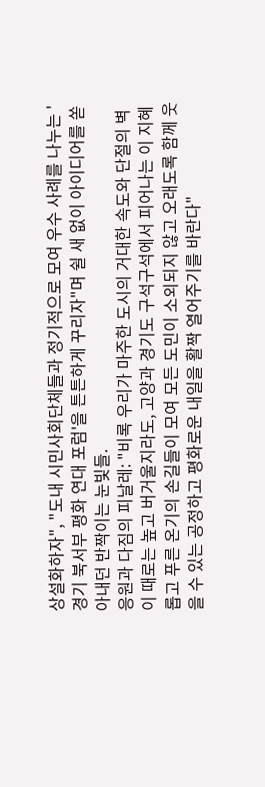상설화하자", "도내 시민사회단체들과 정기적으로 모여 우수 사례를 나누는 '경기 북서부 평화 연대 포럼'을 튼튼하게 꾸리자"며 쉴 새 없이 아이디어를 쏟아내던 반짝이는 눈빛들.
응원과 다짐의 피날레: "비록 우리가 마주한 도시의 거대한 속도와 단절의 벽이 때로는 높고 버거울지라도, 고양과 경기도 구석구석에서 피어나는 이 지혜롭고 푸른 온기의 손길들이 모여 모든 도민이 소외되지 않고 오래도록 함께 웃을 수 있는 공정하고 평화로운 내일을 활짝 열어주기를 바란다"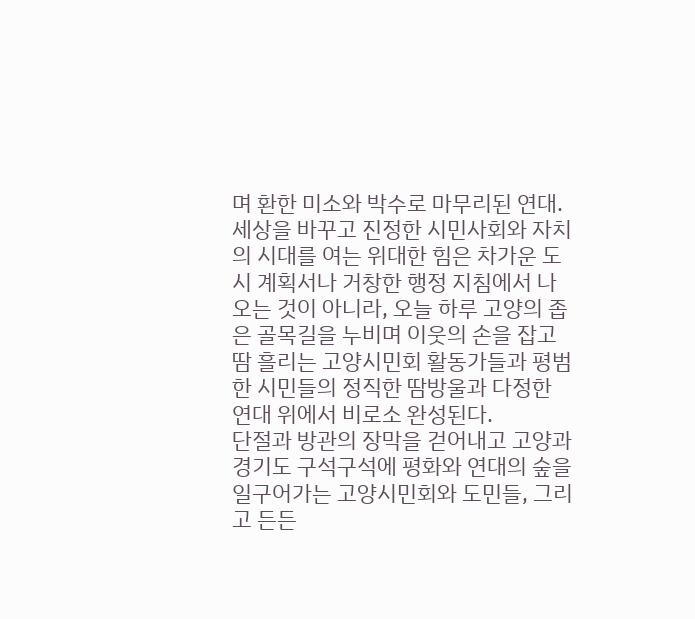며 환한 미소와 박수로 마무리된 연대.
세상을 바꾸고 진정한 시민사회와 자치의 시대를 여는 위대한 힘은 차가운 도시 계획서나 거창한 행정 지침에서 나오는 것이 아니라, 오늘 하루 고양의 좁은 골목길을 누비며 이웃의 손을 잡고 땀 흘리는 고양시민회 활동가들과 평범한 시민들의 정직한 땀방울과 다정한 연대 위에서 비로소 완성된다.
단절과 방관의 장막을 걷어내고 고양과 경기도 구석구석에 평화와 연대의 숲을 일구어가는 고양시민회와 도민들, 그리고 든든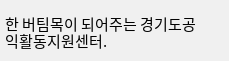한 버팀목이 되어주는 경기도공익활동지원센터.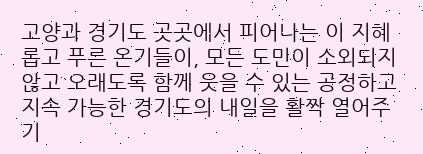고양과 경기도 곳곳에서 피어나는 이 지혜롭고 푸른 온기들이, 모든 도민이 소외되지 않고 오래도록 함께 웃을 수 있는 공정하고 지속 가능한 경기도의 내일을 활짝 열어주기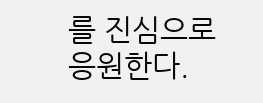를 진심으로 응원한다.